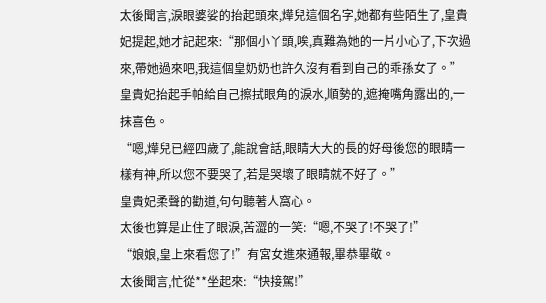太後聞言,淚眼婆娑的抬起頭來,燁兒這個名字,她都有些陌生了,皇貴妃提起,她才記起來:“那個小丫頭,唉,真難為她的一片小心了,下次過來,帶她過來吧,我這個皇奶奶也許久沒有看到自己的乖孫女了。”
皇貴妃抬起手帕給自己擦拭眼角的淚水,順勢的,遮掩嘴角露出的,一抹喜色。
“嗯,燁兒已經四歲了,能說會話,眼睛大大的長的好母後您的眼睛一樣有神,所以您不要哭了,若是哭壞了眼睛就不好了。”
皇貴妃柔聲的勸道,句句聽著人窩心。
太後也算是止住了眼淚,苦澀的一笑:“嗯,不哭了!不哭了!”
“娘娘,皇上來看您了!”有宮女進來通報,畢恭畢敬。
太後聞言,忙從**坐起來:“快接駕!”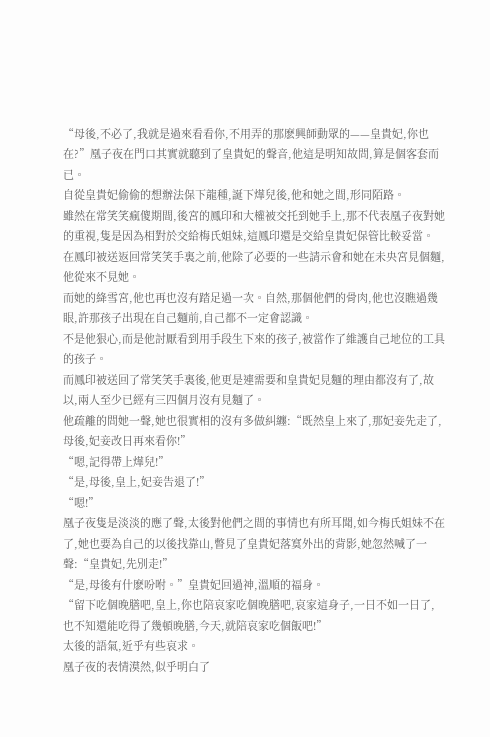“母後,不必了,我就是過來看看你,不用弄的那麽興師動眾的——皇貴妃,你也在?”凰子夜在門口其實就聽到了皇貴妃的聲音,他這是明知故問,算是個客套而已。
自從皇貴妃偷偷的想辦法保下龍種,誕下燁兒後,他和她之間,形同陌路。
雖然在常笑笑瘋傻期間,後宮的鳳印和大權被交托到她手上,那不代表凰子夜對她的重視,隻是因為相對於交給梅氏姐妹,這鳳印還是交給皇貴妃保管比較妥當。
在鳳印被送返回常笑笑手裏之前,他除了必要的一些請示會和她在未央宮見個麵,他從來不見她。
而她的絳雪宮,他也再也沒有踏足過一次。自然,那個他們的骨肉,他也沒瞧過幾眼,許那孩子出現在自己麵前,自己都不一定會認識。
不是他狠心,而是他討厭看到用手段生下來的孩子,被當作了維護自己地位的工具的孩子。
而鳳印被送回了常笑笑手裏後,他更是連需要和皇貴妃見麵的理由都沒有了,故以,兩人至少已經有三四個月沒有見麵了。
他疏離的問她一聲,她也很實相的沒有多做糾纏:“既然皇上來了,那妃妾先走了,母後,妃妾改日再來看你!”
“嗯,記得帶上燁兒!”
“是,母後,皇上,妃妾告退了!”
“嗯!”
凰子夜隻是淡淡的應了聲,太後對他們之間的事情也有所耳聞,如今梅氏姐妹不在了,她也要為自己的以後找靠山,瞥見了皇貴妃落寞外出的背影,她忽然喊了一聲:“皇貴妃,先別走!”
“是,母後有什麽吩咐。”皇貴妃回過神,溫順的福身。
“留下吃個晚膳吧,皇上,你也陪哀家吃個晚膳吧,哀家這身子,一日不如一日了,也不知還能吃得了幾頓晚膳,今天,就陪哀家吃個飯吧!”
太後的語氣,近乎有些哀求。
凰子夜的表情漠然,似乎明白了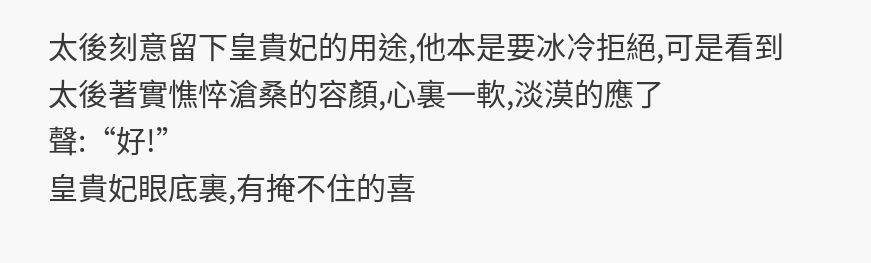太後刻意留下皇貴妃的用途,他本是要冰冷拒絕,可是看到太後著實憔悴滄桑的容顏,心裏一軟,淡漠的應了聲:“好!”
皇貴妃眼底裏,有掩不住的喜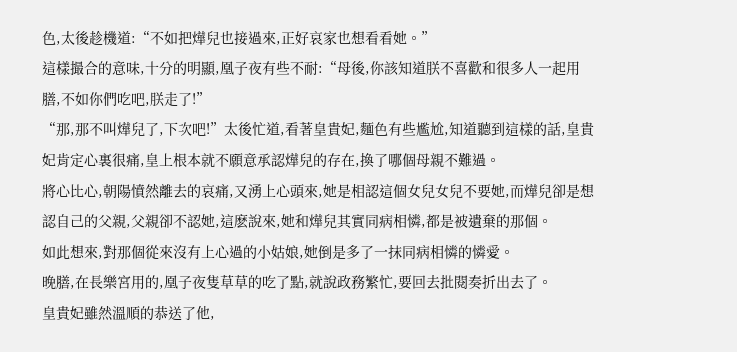色,太後趁機道:“不如把燁兒也接過來,正好哀家也想看看她。”
這樣撮合的意味,十分的明顯,凰子夜有些不耐:“母後,你該知道朕不喜歡和很多人一起用膳,不如你們吃吧,朕走了!”
“那,那不叫燁兒了,下次吧!”太後忙道,看著皇貴妃,麵色有些尷尬,知道聽到這樣的話,皇貴妃肯定心裏很痛,皇上根本就不願意承認燁兒的存在,換了哪個母親不難過。
將心比心,朝陽憤然離去的哀痛,又湧上心頭來,她是相認這個女兒女兒不要她,而燁兒卻是想認自己的父親,父親卻不認她,這麽說來,她和燁兒其實同病相憐,都是被遺棄的那個。
如此想來,對那個從來沒有上心過的小姑娘,她倒是多了一抹同病相憐的憐愛。
晚膳,在長樂宮用的,凰子夜隻草草的吃了點,就說政務繁忙,要回去批閱奏折出去了。
皇貴妃雖然溫順的恭送了他,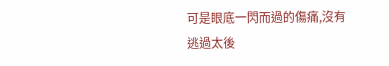可是眼底一閃而過的傷痛,沒有逃過太後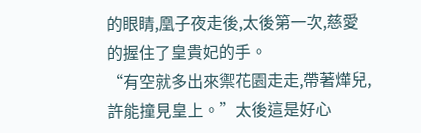的眼睛,凰子夜走後,太後第一次,慈愛的握住了皇貴妃的手。
“有空就多出來禦花園走走,帶著燁兒,許能撞見皇上。”太後這是好心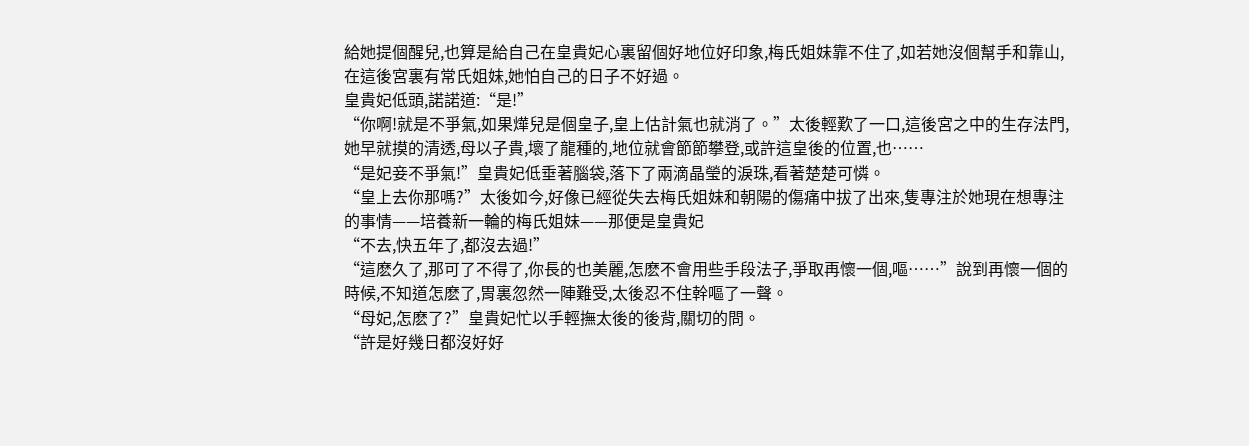給她提個醒兒,也算是給自己在皇貴妃心裏留個好地位好印象,梅氏姐妹靠不住了,如若她沒個幫手和靠山,在這後宮裏有常氏姐妹,她怕自己的日子不好過。
皇貴妃低頭,諾諾道:“是!”
“你啊!就是不爭氣,如果燁兒是個皇子,皇上估計氣也就消了。”太後輕歎了一口,這後宮之中的生存法門,她早就摸的清透,母以子貴,壞了龍種的,地位就會節節攀登,或許這皇後的位置,也……
“是妃妾不爭氣!”皇貴妃低垂著腦袋,落下了兩滴晶瑩的淚珠,看著楚楚可憐。
“皇上去你那嗎?”太後如今,好像已經從失去梅氏姐妹和朝陽的傷痛中拔了出來,隻專注於她現在想專注的事情——培養新一輪的梅氏姐妹——那便是皇貴妃
“不去,快五年了,都沒去過!”
“這麽久了,那可了不得了,你長的也美麗,怎麽不會用些手段法子,爭取再懷一個,嘔……”說到再懷一個的時候,不知道怎麽了,胃裏忽然一陣難受,太後忍不住幹嘔了一聲。
“母妃,怎麽了?”皇貴妃忙以手輕撫太後的後背,關切的問。
“許是好幾日都沒好好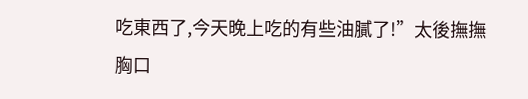吃東西了,今天晚上吃的有些油膩了!”太後撫撫胸口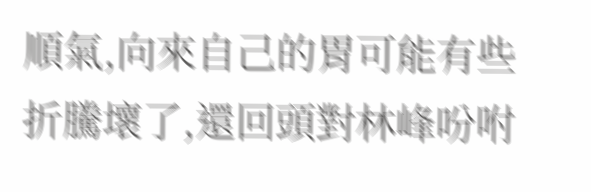順氣,向來自己的胃可能有些折騰壞了,還回頭對林峰吩咐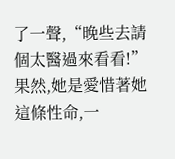了一聲,“晚些去請個太醫過來看看!”
果然,她是愛惜著她這條性命,一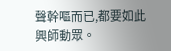聲幹嘔而已,都要如此興師動眾。